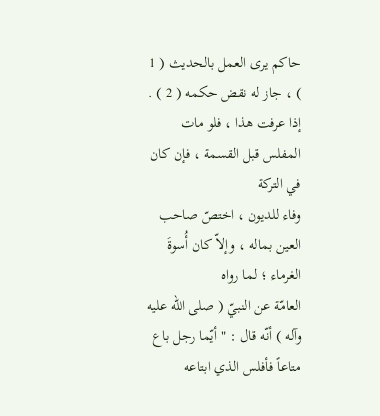حاكم يرى العمل بالحديث ( 1 ) ، جاز له نقض حكمه ( 2 ) .
إذا عرفت هذا ، فلو مات المفلس قبل القسمة ، فإن كان في التركة
وفاء للديون ، اختصّ صاحب العين بماله ، وإلاّ كان أُسوةَ الغرماء ؛ لما رواه
العامّة عن النبيّ ( صلى الله عليه وآله ) أنّه قال : " أيّما رجل باع متاعاً فأفلس الذي ابتاعه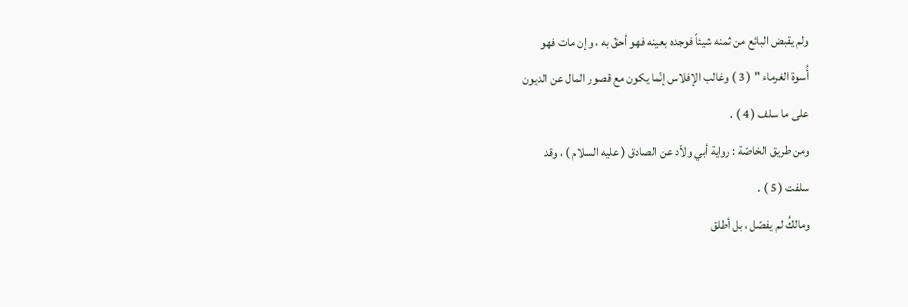ولم يقبض البائع من ثمنه شيئاً فوجده بعينه فهو أحقّ به ، وإن مات فهو
أُسوة الغرماء " ( 3 ) وغالب الإفلاس إنّما يكون مع قصور المال عن الديون
على ما سلف ( 4 ) .
ومن طريق الخاصّة : رواية أبي ولاّد عن الصادق ( عليه السلام ) ، وقد
سلفت ( 5 ) .
ومالكُ لم يفصّل ، بل أطلق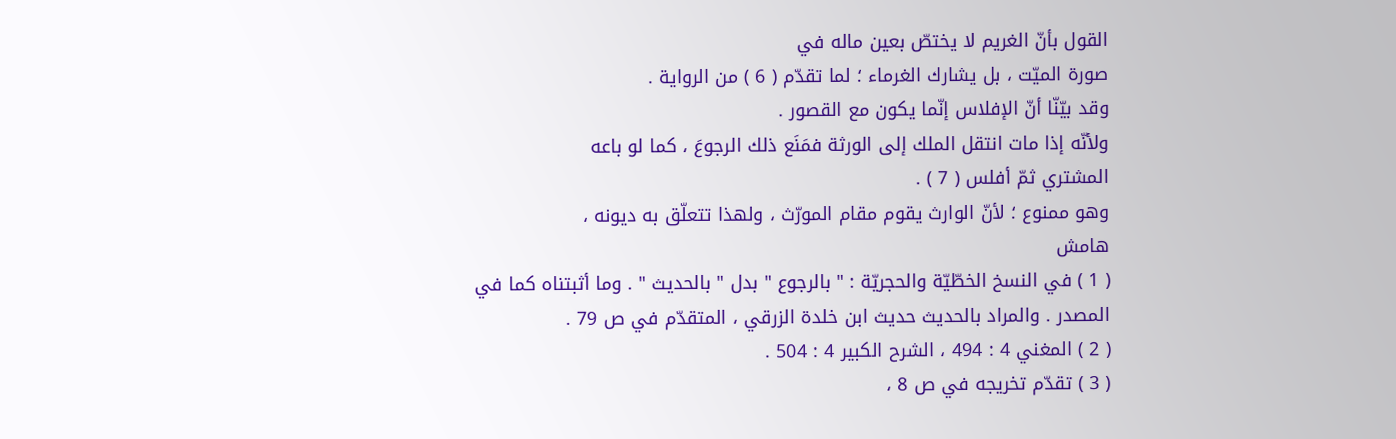القول بأنّ الغريم لا يختصّ بعين ماله في
صورة الميّت ، بل يشارك الغرماء ؛ لما تقدّم ( 6 ) من الرواية .
وقد بيّنّا أنّ الإفلاس إنّما يكون مع القصور .
ولأنّه إذا مات انتقل الملك إلى الورثة فمَنَع ذلك الرجوعَ ، كما لو باعه
المشتري ثمّ أفلس ( 7 ) .
وهو ممنوع ؛ لأنّ الوارث يقوم مقام المورّث ، ولهذا تتعلّق به ديونه ،
هامش
( 1 ) في النسخ الخطّيّة والحجريّة : " بالرجوع " بدل " بالحديث " . وما أثبتناه كما في
المصدر . والمراد بالحديث حديث ابن خلدة الزرقي ، المتقدّم في ص 79 .
( 2 ) المغني 4 : 494 ، الشرح الكبير 4 : 504 .
( 3 ) تقدّم تخريجه في ص 8 ،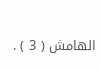الهامش ( 3 ) .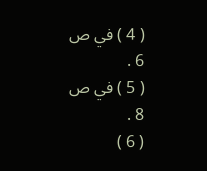( 4 ) في ص 6 .
( 5 ) في ص 8 .
( 6 )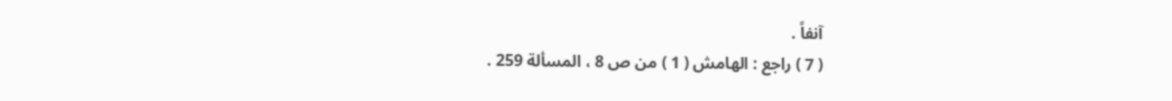آنفاً .
( 7 ) راجع : الهامش ( 1 ) من ص 8 ، المسألة 259 .